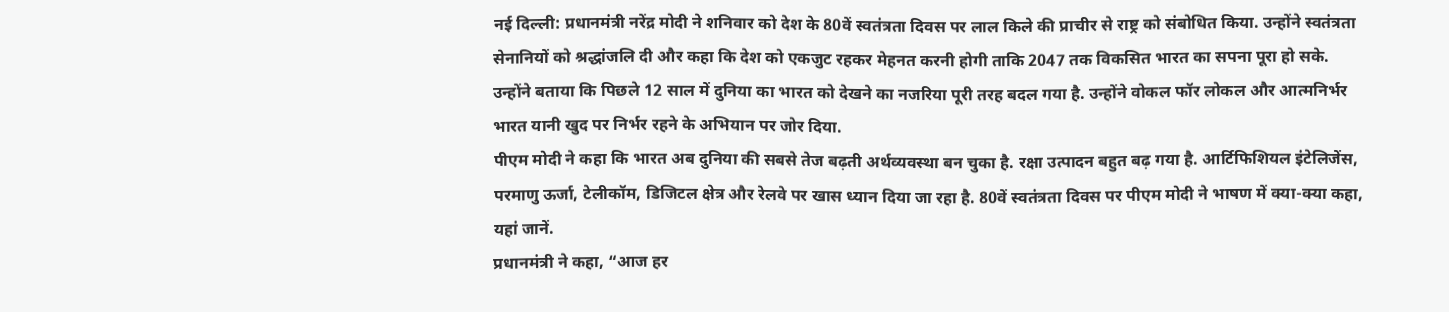नई दिल्ली: प्रधानमंत्री नरेंद्र मोदी ने शनिवार को देश के 80वें स्वतंत्रता दिवस पर लाल किले की प्राचीर से राष्ट्र को संबोधित किया. उन्होंने स्वतंत्रता सेनानियों को श्रद्धांजलि दी और कहा कि देश को एकजुट रहकर मेहनत करनी होगी ताकि 2047 तक विकसित भारत का सपना पूरा हो सके. उन्होंने बताया कि पिछले 12 साल में दुनिया का भारत को देखने का नजरिया पूरी तरह बदल गया है. उन्होंने वोकल फॉर लोकल और आत्मनिर्भर भारत यानी खुद पर निर्भर रहने के अभियान पर जोर दिया.
पीएम मोदी ने कहा कि भारत अब दुनिया की सबसे तेज बढ़ती अर्थव्यवस्था बन चुका है. रक्षा उत्पादन बहुत बढ़ गया है. आर्टिफिशियल इंटेलिजेंस, परमाणु ऊर्जा, टेलीकॉम, डिजिटल क्षेत्र और रेलवे पर खास ध्यान दिया जा रहा है. 80वें स्वतंत्रता दिवस पर पीएम मोदी ने भाषण में क्या-क्या कहा, यहां जानें.
प्रधानमंत्री ने कहा, “आज हर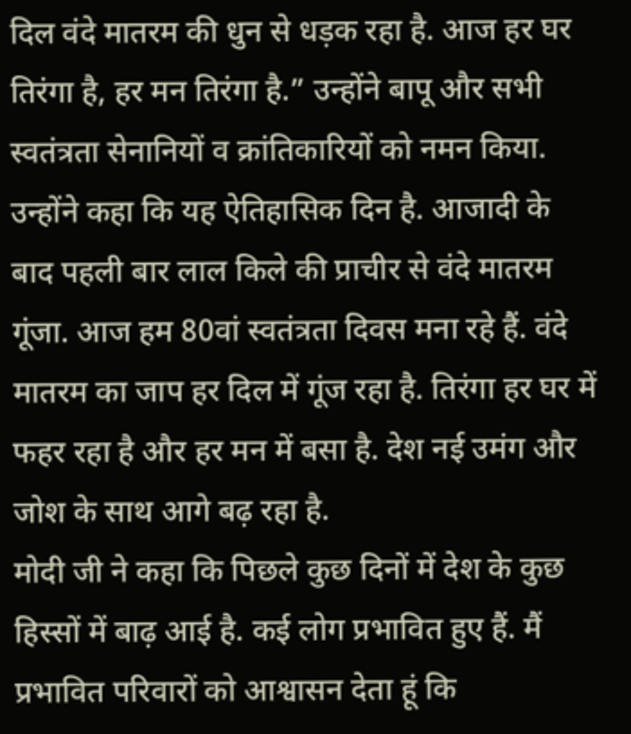दिल वंदे मातरम की धुन से धड़क रहा है. आज हर घर तिरंगा है, हर मन तिरंगा है.” उन्होंने बापू और सभी स्वतंत्रता सेनानियों व क्रांतिकारियों को नमन किया. उन्होंने कहा कि यह ऐतिहासिक दिन है. आजादी के बाद पहली बार लाल किले की प्राचीर से वंदे मातरम गूंजा. आज हम 80वां स्वतंत्रता दिवस मना रहे हैं. वंदे मातरम का जाप हर दिल में गूंज रहा है. तिरंगा हर घर में फहर रहा है और हर मन में बसा है. देश नई उमंग और जोश के साथ आगे बढ़ रहा है.
मोदी जी ने कहा कि पिछले कुछ दिनों में देश के कुछ हिस्सों में बाढ़ आई है. कई लोग प्रभावित हुए हैं. मैं प्रभावित परिवारों को आश्वासन देता हूं कि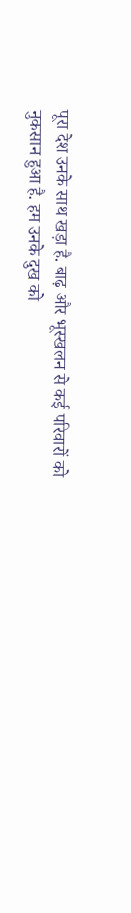पूरा देश उनके साथ खड़ा है. बाढ़ और भूस्खलन से कई परिवारों को नुकसान हुआ है. हम उनके दुख को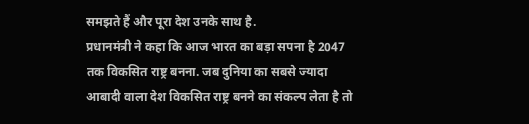समझते हैं और पूरा देश उनके साथ है.
प्रधानमंत्री ने कहा कि आज भारत का बड़ा सपना है 2047 तक विकसित राष्ट्र बनना. जब दुनिया का सबसे ज्यादा आबादी वाला देश विकसित राष्ट्र बनने का संकल्प लेता है तो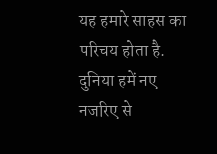यह हमारे साहस का परिचय होता है. दुनिया हमें नए नजरिए से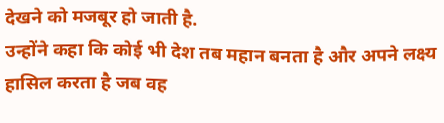देखने को मजबूर हो जाती है.
उन्होंने कहा कि कोई भी देश तब महान बनता है और अपने लक्ष्य हासिल करता है जब वह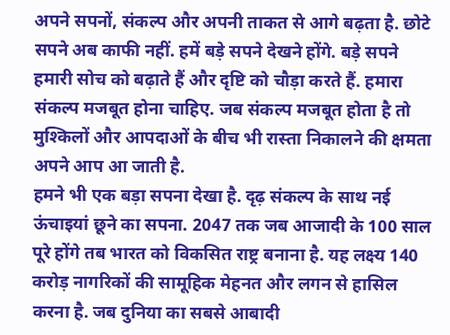अपने सपनों, संकल्प और अपनी ताकत से आगे बढ़ता है. छोटे सपने अब काफी नहीं. हमें बड़े सपने देखने होंगे. बड़े सपने हमारी सोच को बढ़ाते हैं और दृष्टि को चौड़ा करते हैं. हमारा संकल्प मजबूत होना चाहिए. जब संकल्प मजबूत होता है तो मुश्किलों और आपदाओं के बीच भी रास्ता निकालने की क्षमता अपने आप आ जाती है.
हमने भी एक बड़ा सपना देखा है. दृढ़ संकल्प के साथ नई ऊंचाइयां छूने का सपना. 2047 तक जब आजादी के 100 साल पूरे होंगे तब भारत को विकसित राष्ट्र बनाना है. यह लक्ष्य 140 करोड़ नागरिकों की सामूहिक मेहनत और लगन से हासिल करना है. जब दुनिया का सबसे आबादी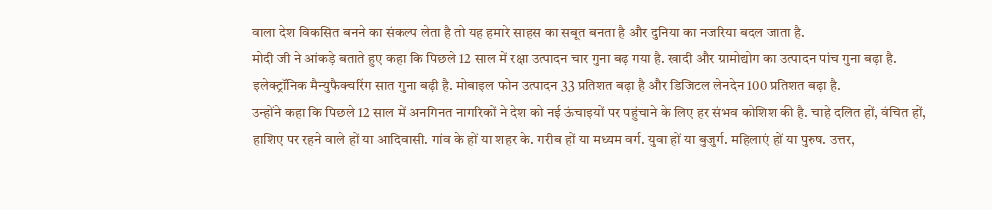वाला देश विकसित बनने का संकल्प लेता है तो यह हमारे साहस का सबूत बनता है और दुनिया का नजरिया बदल जाता है.
मोदी जी ने आंकड़े बताते हुए कहा कि पिछले 12 साल में रक्षा उत्पादन चार गुना बढ़ गया है. खादी और ग्रामोद्योग का उत्पादन पांच गुना बढ़ा है. इलेक्ट्रॉनिक मैन्युफैक्चरिंग सात गुना बढ़ी है. मोबाइल फोन उत्पादन 33 प्रतिशत बढ़ा है और डिजिटल लेनदेन 100 प्रतिशत बढ़ा है.
उन्होंने कहा कि पिछले 12 साल में अनगिनत नागरिकों ने देश को नई ऊंचाइयों पर पहुंचाने के लिए हर संभव कोशिश की है. चाहे दलित हों, वंचित हों, हाशिए पर रहने वाले हों या आदिवासी. गांव के हों या शहर के. गरीब हों या मध्यम वर्ग. युवा हों या बुजुर्ग. महिलाएं हों या पुरुष. उत्तर,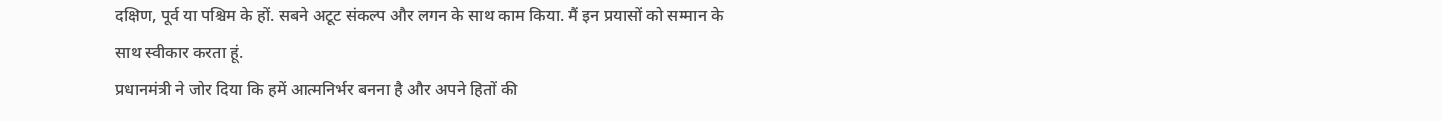दक्षिण, पूर्व या पश्चिम के हों. सबने अटूट संकल्प और लगन के साथ काम किया. मैं इन प्रयासों को सम्मान के साथ स्वीकार करता हूं.
प्रधानमंत्री ने जोर दिया कि हमें आत्मनिर्भर बनना है और अपने हितों की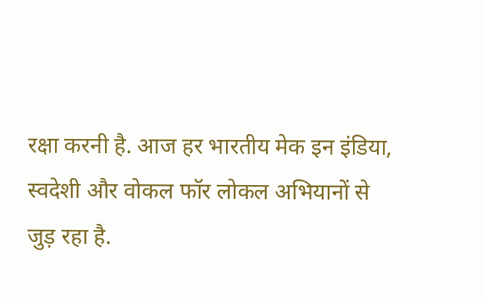रक्षा करनी है. आज हर भारतीय मेक इन इंडिया, स्वदेशी और वोकल फॉर लोकल अभियानों से जुड़ रहा है.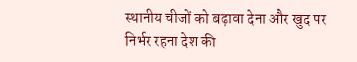स्थानीय चीजों को बढ़ावा देना और खुद पर निर्भर रहना देश की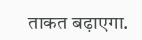ताकत बढ़ाएगा.